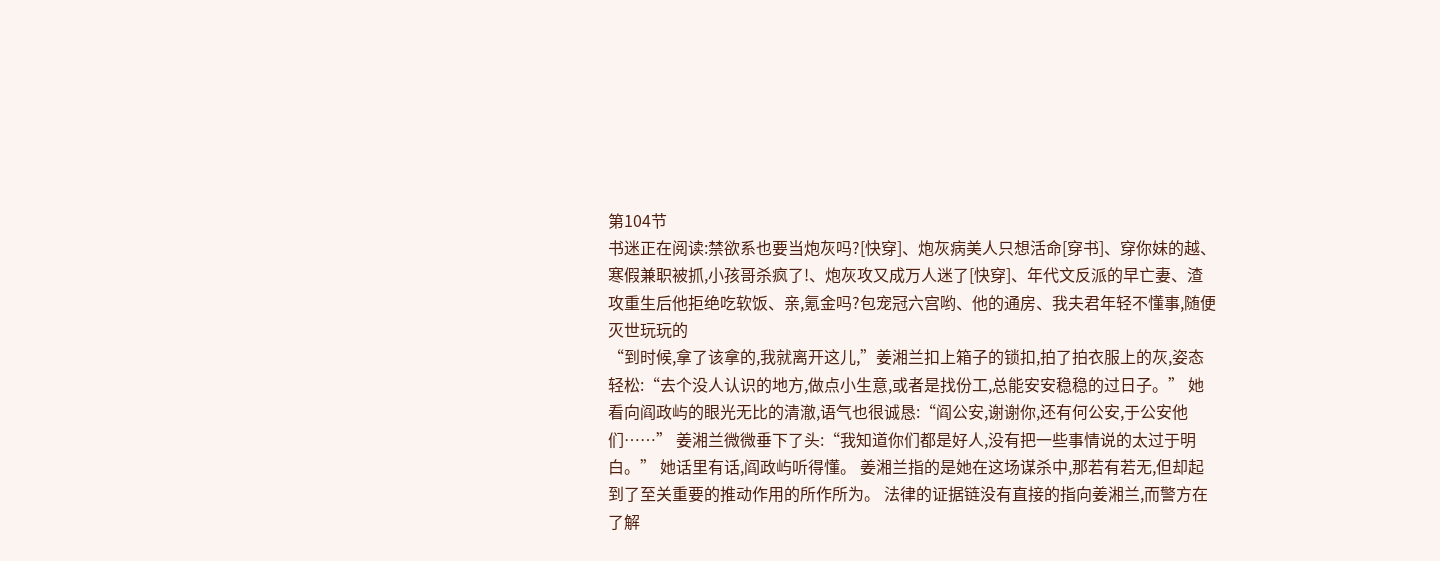第104节
书迷正在阅读:禁欲系也要当炮灰吗?[快穿]、炮灰病美人只想活命[穿书]、穿你妹的越、寒假兼职被抓,小孩哥杀疯了!、炮灰攻又成万人迷了[快穿]、年代文反派的早亡妻、渣攻重生后他拒绝吃软饭、亲,氪金吗?包宠冠六宫哟、他的通房、我夫君年轻不懂事,随便灭世玩玩的
“到时候,拿了该拿的,我就离开这儿,”姜湘兰扣上箱子的锁扣,拍了拍衣服上的灰,姿态轻松:“去个没人认识的地方,做点小生意,或者是找份工,总能安安稳稳的过日子。” 她看向阎政屿的眼光无比的清澈,语气也很诚恳:“阎公安,谢谢你,还有何公安,于公安他们……” 姜湘兰微微垂下了头:“我知道你们都是好人,没有把一些事情说的太过于明白。” 她话里有话,阎政屿听得懂。 姜湘兰指的是她在这场谋杀中,那若有若无,但却起到了至关重要的推动作用的所作所为。 法律的证据链没有直接的指向姜湘兰,而警方在了解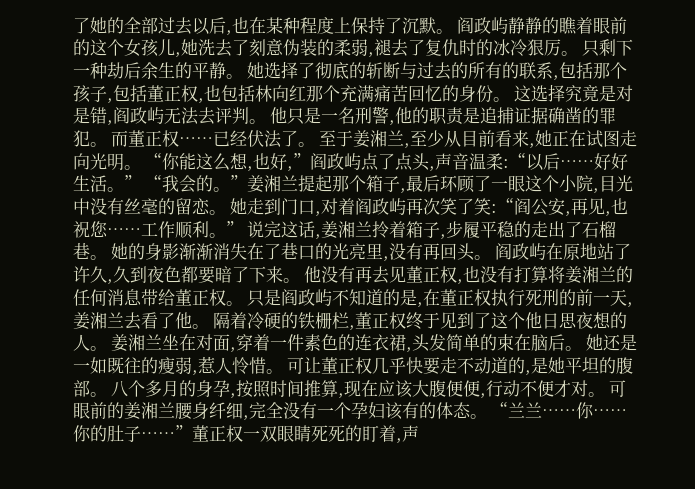了她的全部过去以后,也在某种程度上保持了沉默。 阎政屿静静的瞧着眼前的这个女孩儿,她洗去了刻意伪装的柔弱,褪去了复仇时的冰冷狠厉。 只剩下一种劫后余生的平静。 她选择了彻底的斩断与过去的所有的联系,包括那个孩子,包括董正权,也包括林向红那个充满痛苦回忆的身份。 这选择究竟是对是错,阎政屿无法去评判。 他只是一名刑警,他的职责是追捕证据确凿的罪犯。 而董正权……已经伏法了。 至于姜湘兰,至少从目前看来,她正在试图走向光明。 “你能这么想,也好,”阎政屿点了点头,声音温柔:“以后……好好生活。” “我会的。”姜湘兰提起那个箱子,最后环顾了一眼这个小院,目光中没有丝毫的留恋。 她走到门口,对着阎政屿再次笑了笑:“阎公安,再见,也祝您……工作顺利。” 说完这话,姜湘兰拎着箱子,步履平稳的走出了石榴巷。 她的身影渐渐消失在了巷口的光亮里,没有再回头。 阎政屿在原地站了许久,久到夜色都要暗了下来。 他没有再去见董正权,也没有打算将姜湘兰的任何消息带给董正权。 只是阎政屿不知道的是,在董正权执行死刑的前一天,姜湘兰去看了他。 隔着冷硬的铁栅栏,董正权终于见到了这个他日思夜想的人。 姜湘兰坐在对面,穿着一件素色的连衣裙,头发简单的束在脑后。 她还是一如既往的瘦弱,惹人怜惜。 可让董正权几乎快要走不动道的,是她平坦的腹部。 八个多月的身孕,按照时间推算,现在应该大腹便便,行动不便才对。 可眼前的姜湘兰腰身纤细,完全没有一个孕妇该有的体态。 “兰兰……你……你的肚子……”董正权一双眼睛死死的盯着,声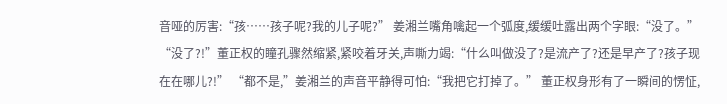音哑的厉害:“孩……孩子呢?我的儿子呢?” 姜湘兰嘴角噙起一个弧度,缓缓吐露出两个字眼:“没了。” “没了?!”董正权的瞳孔骤然缩紧,紧咬着牙关,声嘶力竭:“什么叫做没了?是流产了?还是早产了?孩子现在在哪儿?!” “都不是,”姜湘兰的声音平静得可怕:“我把它打掉了。” 董正权身形有了一瞬间的愣怔,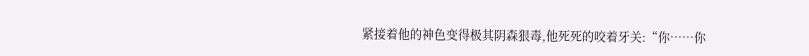紧接着他的神色变得极其阴森狠毒,他死死的咬着牙关:“你……你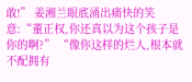敢!” 姜湘兰眼底涌出痛快的笑意:“董正权,你还真以为这个孩子是你的啊?” “像你这样的烂人,根本就不配拥有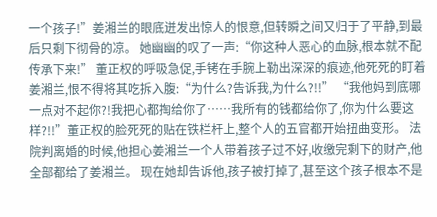一个孩子!”姜湘兰的眼底迸发出惊人的恨意,但转瞬之间又归于了平静,到最后只剩下彻骨的凉。 她幽幽的叹了一声:“你这种人恶心的血脉,根本就不配传承下来!” 董正权的呼吸急促,手铐在手腕上勒出深深的痕迹,他死死的盯着姜湘兰,恨不得将其吃拆入腹:“为什么?告诉我,为什么?!!” “我他妈到底哪一点对不起你?!我把心都掏给你了……我所有的钱都给你了,你为什么要这样?!!”董正权的脸死死的贴在铁栏杆上,整个人的五官都开始扭曲变形。 法院判离婚的时候,他担心姜湘兰一个人带着孩子过不好,收缴完剩下的财产,他全部都给了姜湘兰。 现在她却告诉他,孩子被打掉了,甚至这个孩子根本不是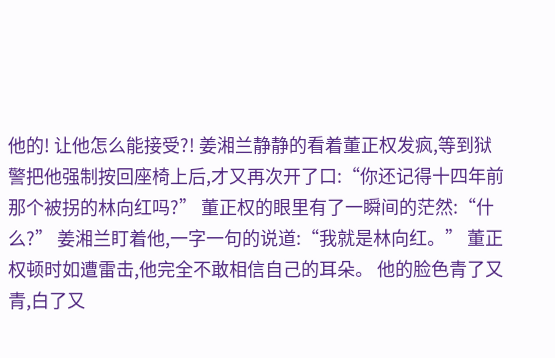他的! 让他怎么能接受?! 姜湘兰静静的看着董正权发疯,等到狱警把他强制按回座椅上后,才又再次开了口:“你还记得十四年前那个被拐的林向红吗?” 董正权的眼里有了一瞬间的茫然:“什么?” 姜湘兰盯着他,一字一句的说道:“我就是林向红。” 董正权顿时如遭雷击,他完全不敢相信自己的耳朵。 他的脸色青了又青,白了又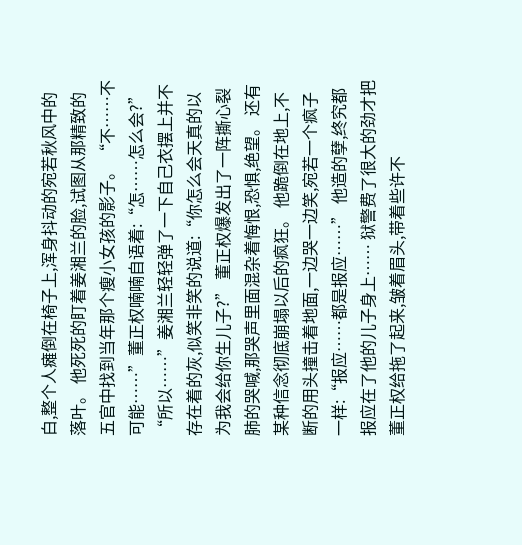白,整个人瘫倒在椅子上,浑身抖动的宛若秋风中的落叶。 他死死的盯着姜湘兰的脸,试图从那精致的五官中找到当年那个瘦小女孩的影子。 “不……不可能……”董正权喃喃自语着:“怎……怎么会?” “所以……”姜湘兰轻轻弹了一下自己衣摆上并不存在着的灰,似笑非笑的说道:“你怎么会天真的以为我会给你生儿子?” 董正权爆发出了一阵撕心裂肺的哭喊,那哭声里面混杂着悔恨,恐惧,绝望。 还有某种信念彻底崩塌以后的疯狂。 他跪倒在地上,不断的用头撞击着地面,一边哭一边笑,宛若一个疯子一样:“报应……都是报应……” 他造的孽,终究都报应在了他的儿子身上…… 狱警费了很大的劲才把董正权给拖了起来,皱着眉头,带着些许不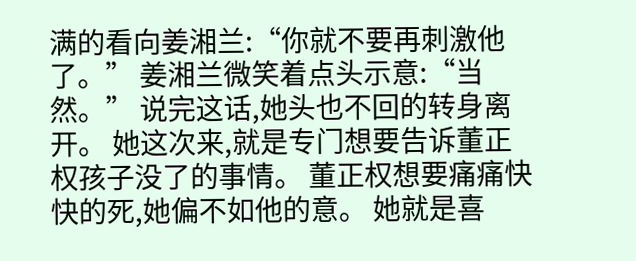满的看向姜湘兰:“你就不要再刺激他了。” 姜湘兰微笑着点头示意:“当然。” 说完这话,她头也不回的转身离开。 她这次来,就是专门想要告诉董正权孩子没了的事情。 董正权想要痛痛快快的死,她偏不如他的意。 她就是喜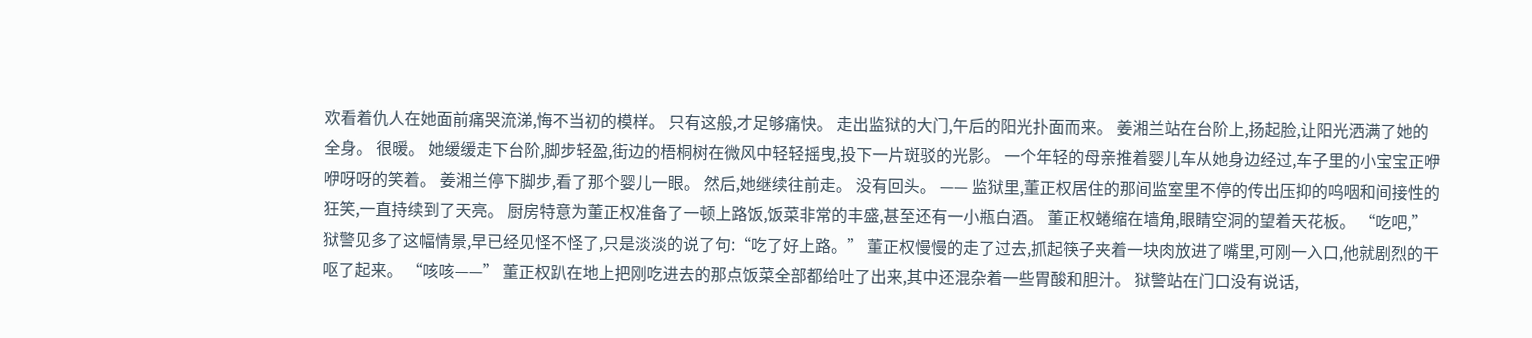欢看着仇人在她面前痛哭流涕,悔不当初的模样。 只有这般,才足够痛快。 走出监狱的大门,午后的阳光扑面而来。 姜湘兰站在台阶上,扬起脸,让阳光洒满了她的全身。 很暖。 她缓缓走下台阶,脚步轻盈,街边的梧桐树在微风中轻轻摇曳,投下一片斑驳的光影。 一个年轻的母亲推着婴儿车从她身边经过,车子里的小宝宝正咿咿呀呀的笑着。 姜湘兰停下脚步,看了那个婴儿一眼。 然后,她继续往前走。 没有回头。 —— 监狱里,董正权居住的那间监室里不停的传出压抑的呜咽和间接性的狂笑,一直持续到了天亮。 厨房特意为董正权准备了一顿上路饭,饭菜非常的丰盛,甚至还有一小瓶白酒。 董正权蜷缩在墙角,眼睛空洞的望着天花板。 “吃吧,”狱警见多了这幅情景,早已经见怪不怪了,只是淡淡的说了句:“吃了好上路。” 董正权慢慢的走了过去,抓起筷子夹着一块肉放进了嘴里,可刚一入口,他就剧烈的干呕了起来。 “咳咳——” 董正权趴在地上把刚吃进去的那点饭菜全部都给吐了出来,其中还混杂着一些胃酸和胆汁。 狱警站在门口没有说话,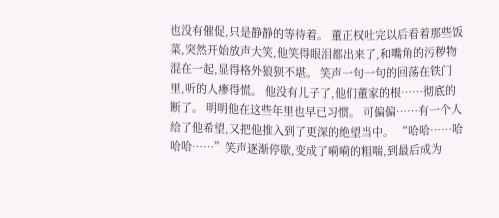也没有催促,只是静静的等待着。 董正权吐完以后看着那些饭菜,突然开始放声大笑,他笑得眼泪都出来了,和嘴角的污秽物混在一起,显得格外狼狈不堪。 笑声一句一句的回荡在铁门里,听的人瘆得慌。 他没有儿子了,他们董家的根……彻底的断了。 明明他在这些年里也早已习惯。 可偏偏……有一个人给了他希望,又把他推入到了更深的绝望当中。 “哈哈……哈哈哈……”笑声逐渐停歇,变成了嗬嗬的粗喘,到最后成为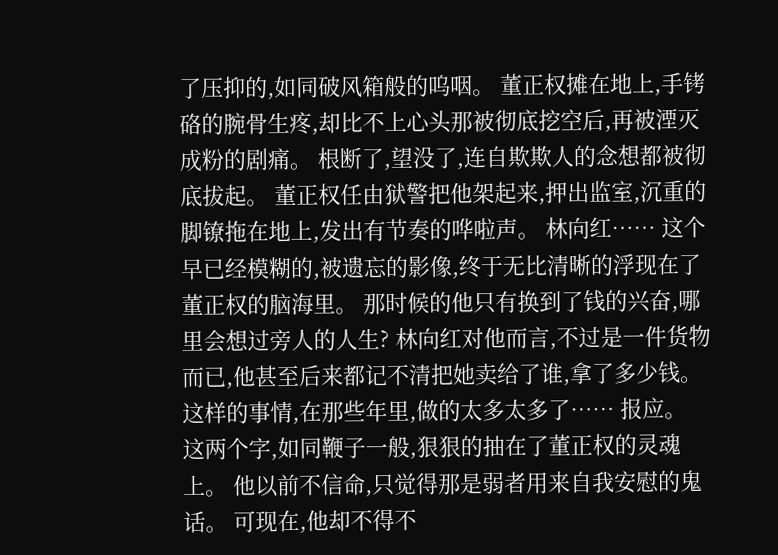了压抑的,如同破风箱般的呜咽。 董正权摊在地上,手铐硌的腕骨生疼,却比不上心头那被彻底挖空后,再被湮灭成粉的剧痛。 根断了,望没了,连自欺欺人的念想都被彻底拔起。 董正权任由狱警把他架起来,押出监室,沉重的脚镣拖在地上,发出有节奏的哗啦声。 林向红…… 这个早已经模糊的,被遗忘的影像,终于无比清晰的浮现在了董正权的脑海里。 那时候的他只有换到了钱的兴奋,哪里会想过旁人的人生? 林向红对他而言,不过是一件货物而已,他甚至后来都记不清把她卖给了谁,拿了多少钱。 这样的事情,在那些年里,做的太多太多了…… 报应。 这两个字,如同鞭子一般,狠狠的抽在了董正权的灵魂上。 他以前不信命,只觉得那是弱者用来自我安慰的鬼话。 可现在,他却不得不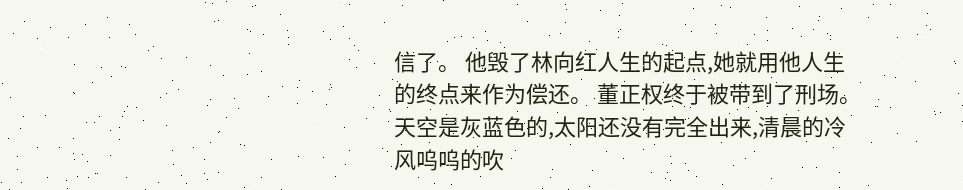信了。 他毁了林向红人生的起点,她就用他人生的终点来作为偿还。 董正权终于被带到了刑场。 天空是灰蓝色的,太阳还没有完全出来,清晨的冷风呜呜的吹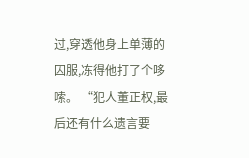过,穿透他身上单薄的囚服,冻得他打了个哆嗦。 “犯人董正权,最后还有什么遗言要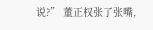说?” 董正权张了张嘴,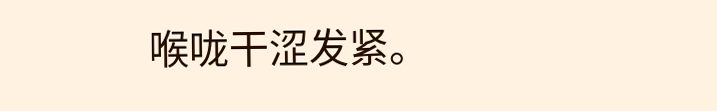喉咙干涩发紧。